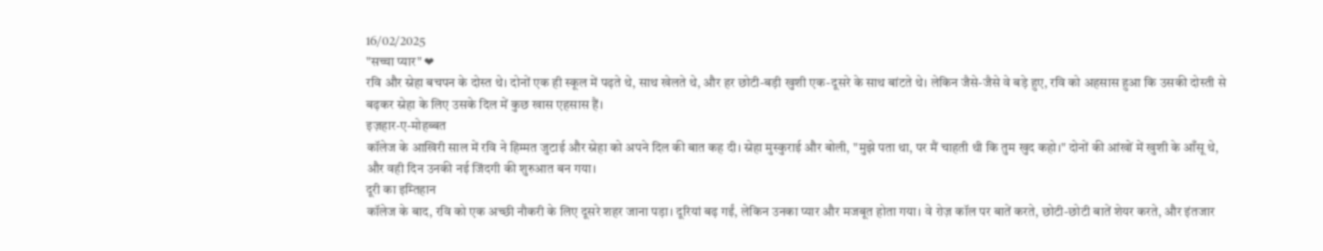16/02/2025
"सच्चा प्यार" ❤
रवि और स्नेहा बचपन के दोस्त थे। दोनों एक ही स्कूल में पढ़ते थे, साथ खेलते थे, और हर छोटी-बड़ी खुशी एक-दूसरे के साथ बांटते थे। लेकिन जैसे-जैसे वे बड़े हुए, रवि को अहसास हुआ कि उसकी दोस्ती से बढ़कर स्नेहा के लिए उसके दिल में कुछ खास एहसास हैं।
इज़हार-ए-मोहब्बत
कॉलेज के आखिरी साल में रवि ने हिम्मत जुटाई और स्नेहा को अपने दिल की बात कह दी। स्नेहा मुस्कुराई और बोली, "मुझे पता था, पर मैं चाहती थी कि तुम खुद कहो।" दोनों की आंखों में खुशी के आँसू थे, और वही दिन उनकी नई जिंदगी की शुरुआत बन गया।
दूरी का इम्तिहान
कॉलेज के बाद, रवि को एक अच्छी नौकरी के लिए दूसरे शहर जाना पड़ा। दूरियां बढ़ गईं, लेकिन उनका प्यार और मजबूत होता गया। वे रोज़ कॉल पर बातें करते, छोटी-छोटी बातें शेयर करते, और इंतजार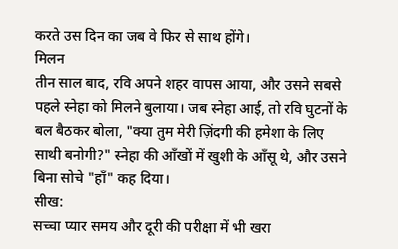करते उस दिन का जब वे फिर से साथ होंगे।
मिलन
तीन साल बाद, रवि अपने शहर वापस आया, और उसने सबसे पहले स्नेहा को मिलने बुलाया। जब स्नेहा आई, तो रवि घुटनों के बल बैठकर बोला, "क्या तुम मेरी ज़िंदगी की हमेशा के लिए साथी बनोगी?" स्नेहा की आँखों में खुशी के आँसू थे, और उसने बिना सोचे "हाँ" कह दिया।
सीख:
सच्चा प्यार समय और दूरी की परीक्षा में भी खरा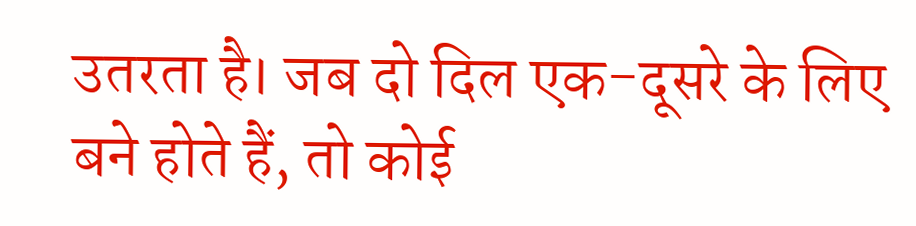उतरता है। जब दो दिल एक-दूसरे के लिए बने होते हैं, तो कोई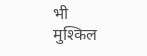भी मुश्किल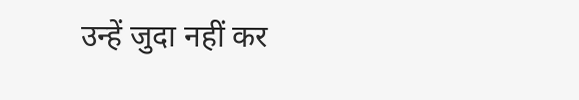उन्हें जुदा नहीं कर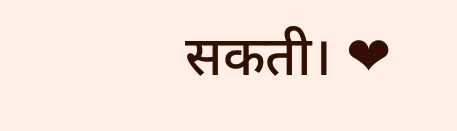सकती। ❤